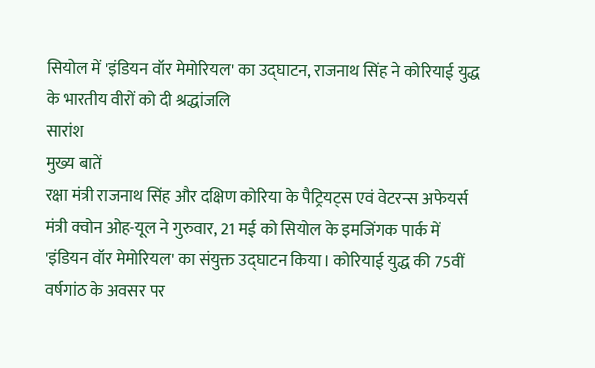सियोल में 'इंडियन वॉर मेमोरियल' का उद्घाटन, राजनाथ सिंह ने कोरियाई युद्ध के भारतीय वीरों को दी श्रद्धांजलि
सारांश
मुख्य बातें
रक्षा मंत्री राजनाथ सिंह और दक्षिण कोरिया के पैट्रियट्स एवं वेटरन्स अफेयर्स मंत्री क्वोन ओह-यूल ने गुरुवार, 21 मई को सियोल के इमजिंगक पार्क में 'इंडियन वॉर मेमोरियल' का संयुक्त उद्घाटन किया। कोरियाई युद्ध की 75वीं वर्षगांठ के अवसर पर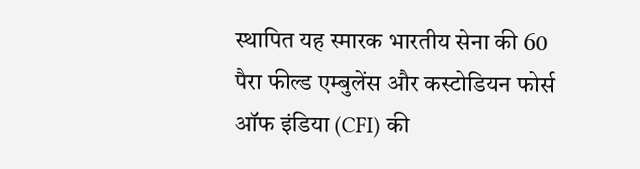स्थापित यह स्मारक भारतीय सेना की 60 पैरा फील्ड एम्बुलेंस और कस्टोडियन फोर्स ऑफ इंडिया (CFI) की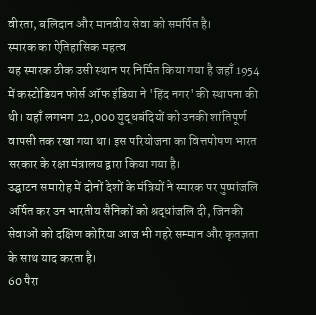वीरता, बलिदान और मानवीय सेवा को समर्पित है।
स्मारक का ऐतिहासिक महत्व
यह स्मारक ठीक उसी स्थान पर निर्मित किया गया है जहाँ 1954 में कस्टोडियन फोर्स ऑफ इंडिया ने 'हिंद नगर' की स्थापना की थी। यहाँ लगभग 22,000 युद्धबंदियों को उनकी शांतिपूर्ण वापसी तक रखा गया था। इस परियोजना का वित्तपोषण भारत सरकार के रक्षा मंत्रालय द्वारा किया गया है।
उद्घाटन समारोह में दोनों देशों के मंत्रियों ने स्मारक पर पुष्पांजलि अर्पित कर उन भारतीय सैनिकों को श्रद्धांजलि दी, जिनकी सेवाओं को दक्षिण कोरिया आज भी गहरे सम्मान और कृतज्ञता के साथ याद करता है।
60 पैरा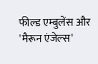फील्ड एम्बुलेंस और 'मैरून एंजेल्स'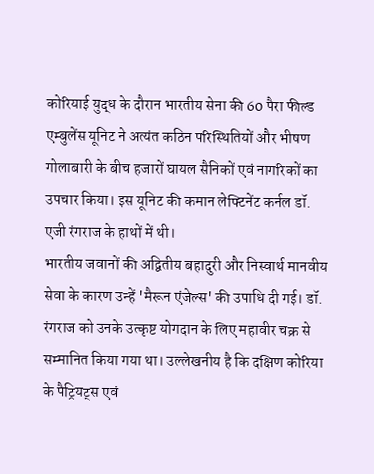कोरियाई युद्ध के दौरान भारतीय सेना की 60 पैरा फील्ड एम्बुलेंस यूनिट ने अत्यंत कठिन परिस्थितियों और भीषण गोलाबारी के बीच हजारों घायल सैनिकों एवं नागरिकों का उपचार किया। इस यूनिट की कमान लेफ्टिनेंट कर्नल डॉ. एजी रंगराज के हाथों में थी।
भारतीय जवानों की अद्वितीय बहादुरी और निस्वार्थ मानवीय सेवा के कारण उन्हें 'मैरून एंजेल्स' की उपाधि दी गई। डॉ. रंगराज को उनके उत्कृष्ट योगदान के लिए महावीर चक्र से सम्मानित किया गया था। उल्लेखनीय है कि दक्षिण कोरिया के पैट्रियट्स एवं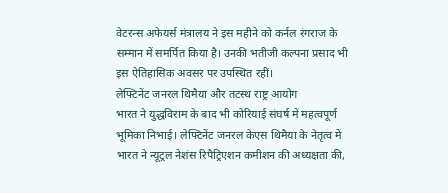वेटरन्स अफेयर्स मंत्रालय ने इस महीने को कर्नल रंगराज के सम्मान में समर्पित किया है। उनकी भतीजी कल्पना प्रसाद भी इस ऐतिहासिक अवसर पर उपस्थित रहीं।
लेफ्टिनेंट जनरल थिमैया और तटस्थ राष्ट्र आयोग
भारत ने युद्धविराम के बाद भी कोरियाई संघर्ष में महत्वपूर्ण भूमिका निभाई। लेफ्टिनेंट जनरल केएस थिमैया के नेतृत्व में भारत ने न्यूट्रल नेशंस रिपैट्रिएशन कमीशन की अध्यक्षता की,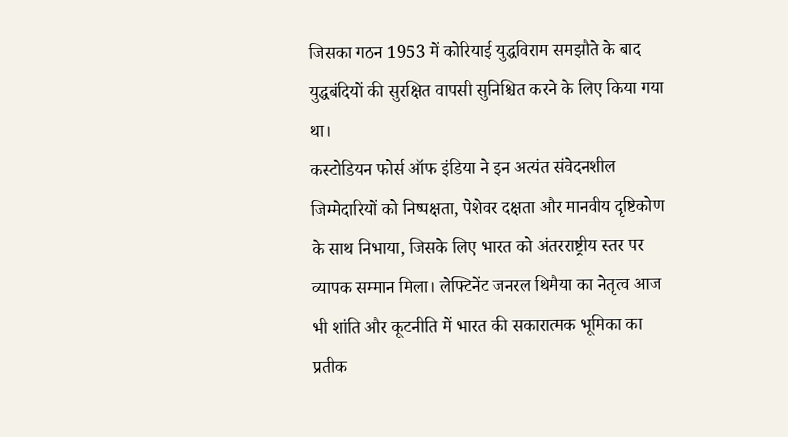जिसका गठन 1953 में कोरियाई युद्धविराम समझौते के बाद युद्धबंदियों की सुरक्षित वापसी सुनिश्चित करने के लिए किया गया था।
कस्टोडियन फोर्स ऑफ इंडिया ने इन अत्यंत संवेदनशील जिम्मेदारियों को निष्पक्षता, पेशेवर दक्षता और मानवीय दृष्टिकोण के साथ निभाया, जिसके लिए भारत को अंतरराष्ट्रीय स्तर पर व्यापक सम्मान मिला। लेफ्टिनेंट जनरल थिमैया का नेतृत्व आज भी शांति और कूटनीति में भारत की सकारात्मक भूमिका का प्रतीक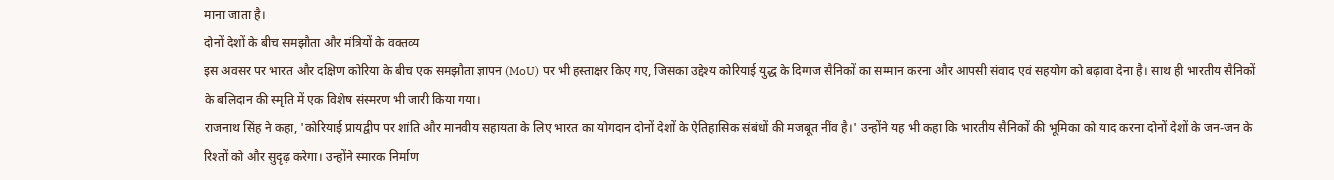माना जाता है।
दोनों देशों के बीच समझौता और मंत्रियों के वक्तव्य
इस अवसर पर भारत और दक्षिण कोरिया के बीच एक समझौता ज्ञापन (MoU) पर भी हस्ताक्षर किए गए, जिसका उद्देश्य कोरियाई युद्ध के दिग्गज सैनिकों का सम्मान करना और आपसी संवाद एवं सहयोग को बढ़ावा देना है। साथ ही भारतीय सैनिकों के बलिदान की स्मृति में एक विशेष संस्मरण भी जारी किया गया।
राजनाथ सिंह ने कहा, 'कोरियाई प्रायद्वीप पर शांति और मानवीय सहायता के लिए भारत का योगदान दोनों देशों के ऐतिहासिक संबंधों की मजबूत नींव है।' उन्होंने यह भी कहा कि भारतीय सैनिकों की भूमिका को याद करना दोनों देशों के जन-जन के रिश्तों को और सुदृढ़ करेगा। उन्होंने स्मारक निर्माण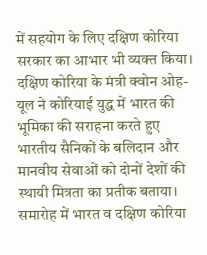में सहयोग के लिए दक्षिण कोरिया सरकार का आभार भी व्यक्त किया।
दक्षिण कोरिया के मंत्री क्वोन ओह-यूल ने कोरियाई युद्ध में भारत की भूमिका की सराहना करते हुए भारतीय सैनिकों के बलिदान और मानवीय सेवाओं को दोनों देशों की स्थायी मित्रता का प्रतीक बताया। समारोह में भारत व दक्षिण कोरिया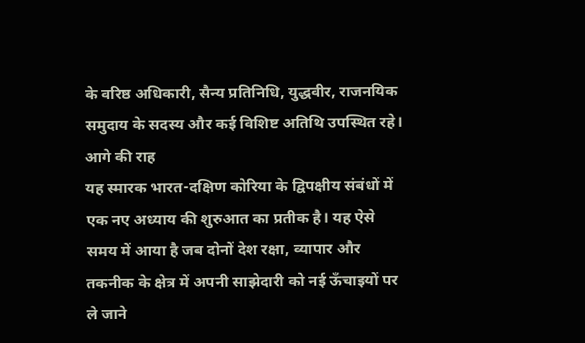के वरिष्ठ अधिकारी, सैन्य प्रतिनिधि, युद्धवीर, राजनयिक समुदाय के सदस्य और कई विशिष्ट अतिथि उपस्थित रहे।
आगे की राह
यह स्मारक भारत-दक्षिण कोरिया के द्विपक्षीय संबंधों में एक नए अध्याय की शुरुआत का प्रतीक है। यह ऐसे समय में आया है जब दोनों देश रक्षा, व्यापार और तकनीक के क्षेत्र में अपनी साझेदारी को नई ऊँचाइयों पर ले जाने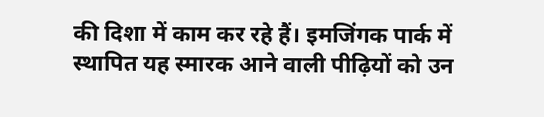की दिशा में काम कर रहे हैं। इमजिंगक पार्क में स्थापित यह स्मारक आने वाली पीढ़ियों को उन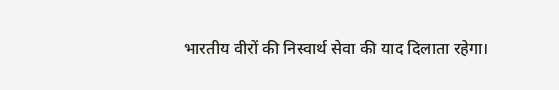भारतीय वीरों की निस्वार्थ सेवा की याद दिलाता रहेगा।